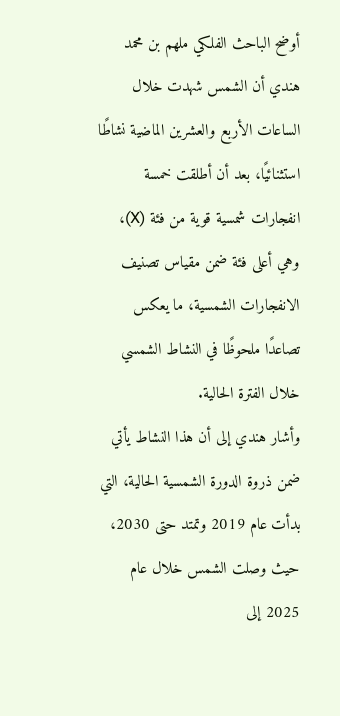أوضح الباحث الفلكي ملهم بن محمد هندي أن الشمس شهدت خلال الساعات الأربع والعشرين الماضية نشاطًا استثنائيًا، بعد أن أطلقت خمسة انفجارات شمسية قوية من فئة (X)، وهي أعلى فئة ضمن مقياس تصنيف الانفجارات الشمسية، ما يعكس تصاعدًا ملحوظًا في النشاط الشمسي خلال الفترة الحالية.
وأشار هندي إلى أن هذا النشاط يأتي ضمن ذروة الدورة الشمسية الحالية، التي بدأت عام 2019 وتمتد حتى 2030، حيث وصلت الشمس خلال عام 2025 إلى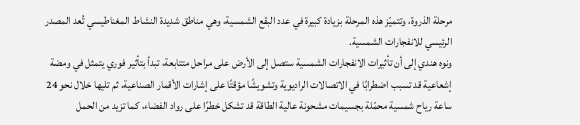مرحلة الذروة، وتتميّز هذه المرحلة بزيادة كبيرة في عدد البقع الشمسية، وهي مناطق شديدة النشاط المغناطيسي تُعد المصدر الرئيسي للانفجارات الشمسية.
ونوه هندي إلى أن تأثيرات الانفجارات الشمسية ستصل إلى الأرض على مراحل متتابعة، تبدأ بتأثير فوري يتمثل في ومضة إشعاعية قد تسبب اضطرابًا في الاتصالات الراديوية وتشويشًا مؤقتًا على إشارات الأقمار الصناعية، ثم تليها خلال نحو 24 ساعة رياح شمسية محمّلة بجسيمات مشحونة عالية الطاقة قد تشكل خطرًا على رواد الفضاء، كما تزيد من الحمل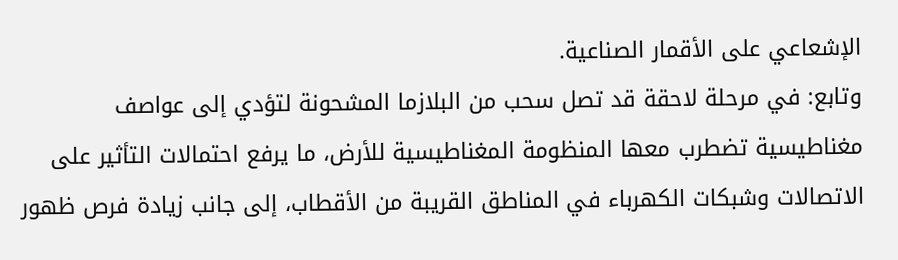الإشعاعي على الأقمار الصناعية.
وتابع: في مرحلة لاحقة قد تصل سحب من البلازما المشحونة لتؤدي إلى عواصف مغناطيسية تضطرب معها المنظومة المغناطيسية للأرض، ما يرفع احتمالات التأثير على الاتصالات وشبكات الكهرباء في المناطق القريبة من الأقطاب، إلى جانب زيادة فرص ظهور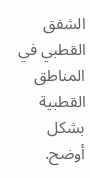الشفق القطبي في المناطق القطبية بشكل أوضح.